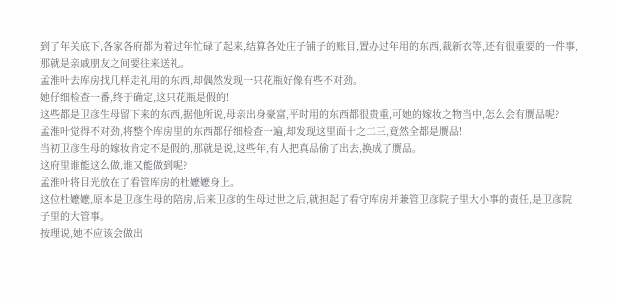到了年关底下,各家各府都为着过年忙碌了起来,结算各处庄子铺子的账目,置办过年用的东西,裁新衣等,还有很重要的一件事,那就是亲戚朋友之间要往来送礼。
孟淮叶去库房找几样走礼用的东西,却偶然发现一只花瓶好像有些不对劲。
她仔细检查一番,终于确定,这只花瓶是假的!
这些都是卫彦生母留下来的东西,据他所说,母亲出身豪富,平时用的东西都很贵重,可她的嫁妆之物当中,怎么会有赝品呢?
孟淮叶觉得不对劲,将整个库房里的东西都仔细检查一遍,却发现这里面十之二三,竟然全都是赝品!
当初卫彦生母的嫁妆肯定不是假的,那就是说,这些年,有人把真品偷了出去,换成了赝品。
这府里谁能这么做,谁又能做到呢?
孟淮叶将目光放在了看管库房的杜嬷嬷身上。
这位杜嬷嬷,原本是卫彦生母的陪房,后来卫彦的生母过世之后,就担起了看守库房并兼管卫彦院子里大小事的责任,是卫彦院子里的大管事。
按理说,她不应该会做出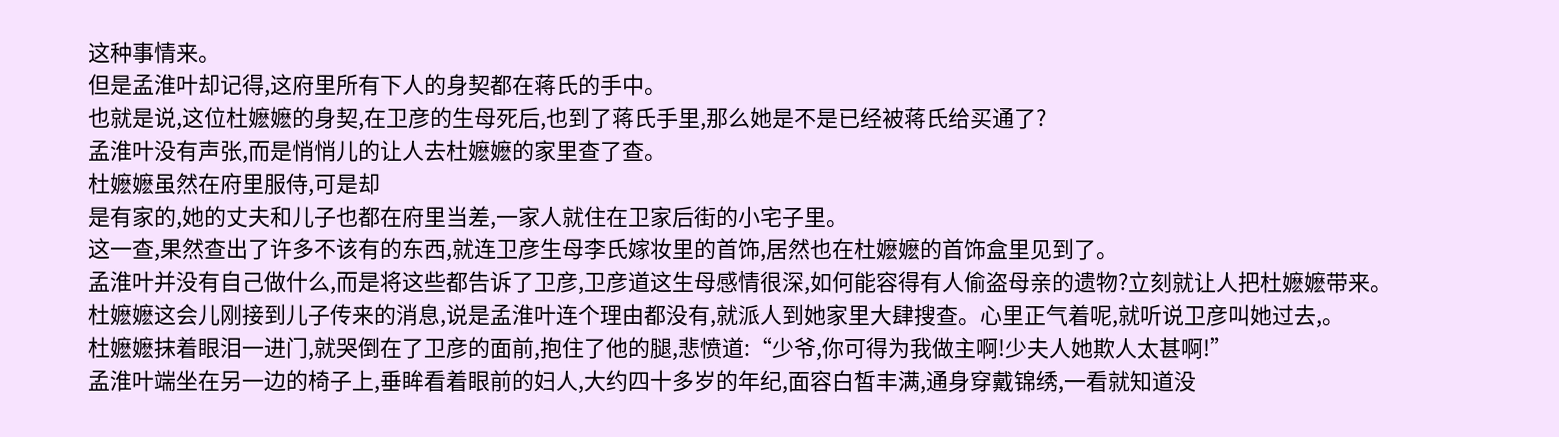这种事情来。
但是孟淮叶却记得,这府里所有下人的身契都在蒋氏的手中。
也就是说,这位杜嬷嬷的身契,在卫彦的生母死后,也到了蒋氏手里,那么她是不是已经被蒋氏给买通了?
孟淮叶没有声张,而是悄悄儿的让人去杜嬷嬷的家里查了查。
杜嬷嬷虽然在府里服侍,可是却
是有家的,她的丈夫和儿子也都在府里当差,一家人就住在卫家后街的小宅子里。
这一查,果然查出了许多不该有的东西,就连卫彦生母李氏嫁妆里的首饰,居然也在杜嬷嬷的首饰盒里见到了。
孟淮叶并没有自己做什么,而是将这些都告诉了卫彦,卫彦道这生母感情很深,如何能容得有人偷盗母亲的遗物?立刻就让人把杜嬷嬷带来。
杜嬷嬷这会儿刚接到儿子传来的消息,说是孟淮叶连个理由都没有,就派人到她家里大肆搜查。心里正气着呢,就听说卫彦叫她过去,。
杜嬷嬷抹着眼泪一进门,就哭倒在了卫彦的面前,抱住了他的腿,悲愤道:“少爷,你可得为我做主啊!少夫人她欺人太甚啊!”
孟淮叶端坐在另一边的椅子上,垂眸看着眼前的妇人,大约四十多岁的年纪,面容白皙丰满,通身穿戴锦绣,一看就知道没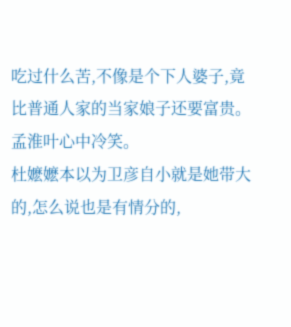吃过什么苦,不像是个下人婆子,竟比普通人家的当家娘子还要富贵。
孟淮叶心中冷笑。
杜嬷嬷本以为卫彦自小就是她带大的,怎么说也是有情分的,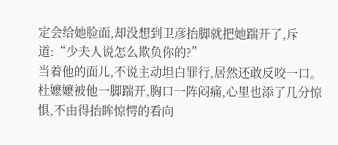定会给她脸面,却没想到卫彦抬脚就把她踹开了,斥道:“少夫人说怎么欺负你的?”
当着他的面儿,不说主动坦白罪行,居然还敢反咬一口。
杜嬷嬷被他一脚踹开,胸口一阵闷痛,心里也添了几分惊惧,不由得抬眸惊愕的看向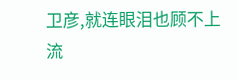卫彦,就连眼泪也顾不上流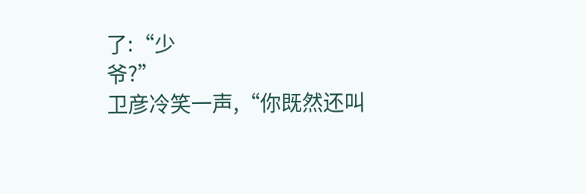了:“少
爷?”
卫彦冷笑一声,“你既然还叫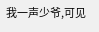我一声少爷,可见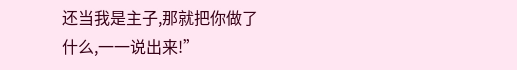还当我是主子,那就把你做了什么,一一说出来!”